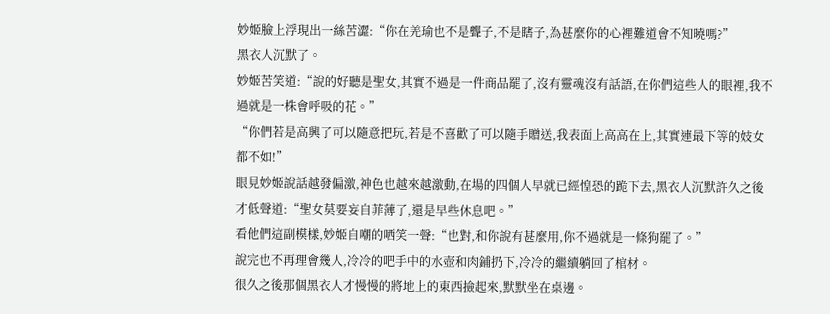妙姬臉上浮現出一絲苦澀:“你在羌瑜也不是聾子,不是瞎子,為甚麼你的心裡難道會不知曉嗎?”
黑衣人沉默了。
妙姬苦笑道:“說的好聽是聖女,其實不過是一件商品罷了,沒有靈魂沒有話語,在你們這些人的眼裡,我不過就是一株會呼吸的花。”
“你們若是高興了可以隨意把玩,若是不喜歡了可以隨手贈送,我表面上高高在上,其實連最下等的妓女都不如!”
眼見妙姬說話越發偏激,神色也越來越激動,在場的四個人早就已經惶恐的跪下去,黑衣人沉默許久之後才低聲道:“聖女莫要妄自菲薄了,還是早些休息吧。”
看他們這副模樣,妙姬自嘲的哂笑一聲:“也對,和你說有甚麼用,你不過就是一條狗罷了。”
說完也不再理會幾人,冷冷的吧手中的水壺和肉鋪扔下,冷冷的繼續躺回了棺材。
很久之後那個黑衣人才慢慢的將地上的東西撿起來,默默坐在桌邊。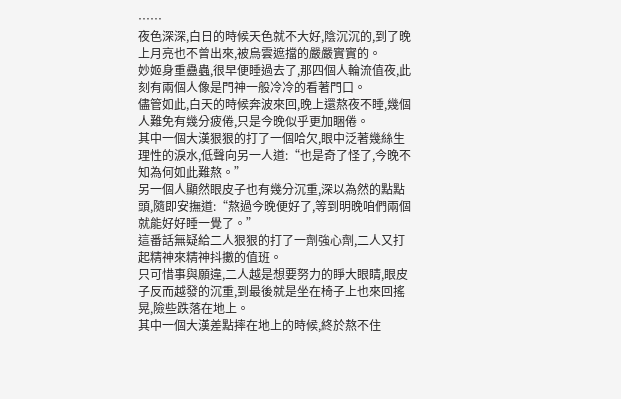……
夜色深深,白日的時候天色就不大好,陰沉沉的,到了晚上月亮也不曾出來,被烏雲遮擋的嚴嚴實實的。
妙姬身重蠱蟲,很早便睡過去了,那四個人輪流值夜,此刻有兩個人像是門神一般冷冷的看著門口。
儘管如此,白天的時候奔波來回,晚上還熬夜不睡,幾個人難免有幾分疲倦,只是今晚似乎更加睏倦。
其中一個大漢狠狠的打了一個哈欠,眼中泛著幾絲生理性的淚水,低聲向另一人道:“也是奇了怪了,今晚不知為何如此難熬。”
另一個人顯然眼皮子也有幾分沉重,深以為然的點點頭,隨即安撫道:“熬過今晚便好了,等到明晚咱們兩個就能好好睡一覺了。”
這番話無疑給二人狠狠的打了一劑強心劑,二人又打起精神來精神抖擻的值班。
只可惜事與願違,二人越是想要努力的睜大眼睛,眼皮子反而越發的沉重,到最後就是坐在椅子上也來回搖晃,險些跌落在地上。
其中一個大漢差點摔在地上的時候,終於熬不住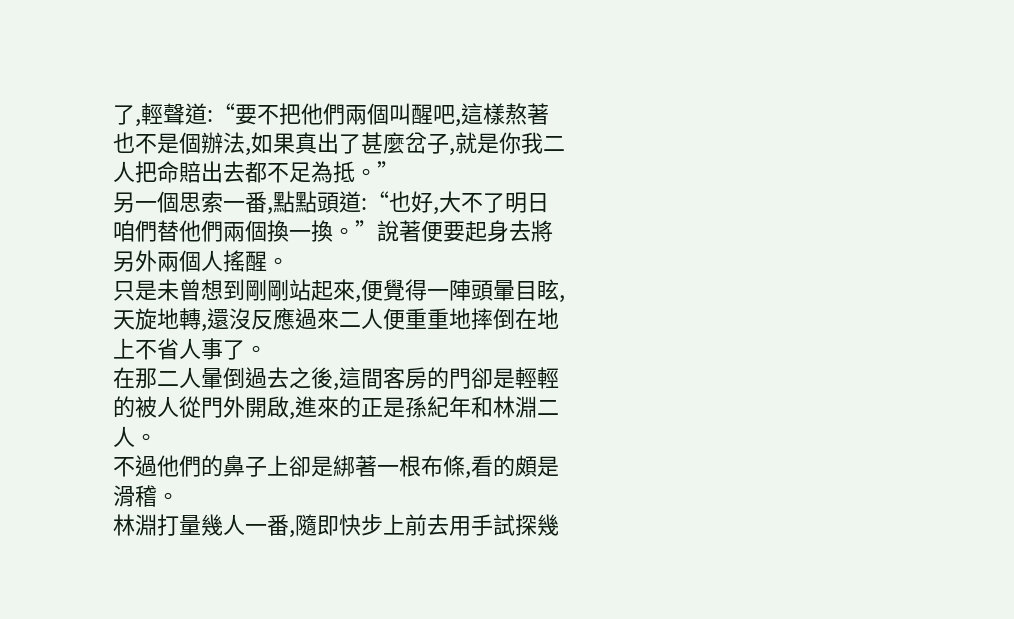了,輕聲道:“要不把他們兩個叫醒吧,這樣熬著也不是個辦法,如果真出了甚麼岔子,就是你我二人把命賠出去都不足為抵。”
另一個思索一番,點點頭道:“也好,大不了明日咱們替他們兩個換一換。”說著便要起身去將另外兩個人搖醒。
只是未曾想到剛剛站起來,便覺得一陣頭暈目眩,天旋地轉,還沒反應過來二人便重重地摔倒在地上不省人事了。
在那二人暈倒過去之後,這間客房的門卻是輕輕的被人從門外開啟,進來的正是孫紀年和林淵二人。
不過他們的鼻子上卻是綁著一根布條,看的頗是滑稽。
林淵打量幾人一番,隨即快步上前去用手試探幾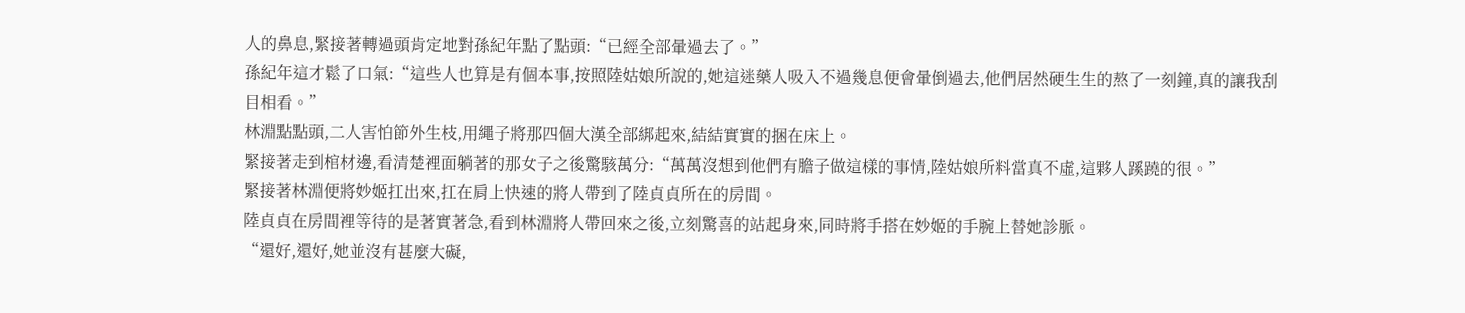人的鼻息,緊接著轉過頭肯定地對孫紀年點了點頭:“已經全部暈過去了。”
孫紀年這才鬆了口氣:“這些人也算是有個本事,按照陸姑娘所說的,她這迷藥人吸入不過幾息便會暈倒過去,他們居然硬生生的熬了一刻鐘,真的讓我刮目相看。”
林淵點點頭,二人害怕節外生枝,用繩子將那四個大漢全部綁起來,結結實實的捆在床上。
緊接著走到棺材邊,看清楚裡面躺著的那女子之後驚駭萬分:“萬萬沒想到他們有膽子做這樣的事情,陸姑娘所料當真不虛,這夥人蹊蹺的很。”
緊接著林淵便將妙姬扛出來,扛在肩上快速的將人帶到了陸貞貞所在的房間。
陸貞貞在房間裡等待的是著實著急,看到林淵將人帶回來之後,立刻驚喜的站起身來,同時將手搭在妙姬的手腕上替她診脈。
“還好,還好,她並沒有甚麼大礙,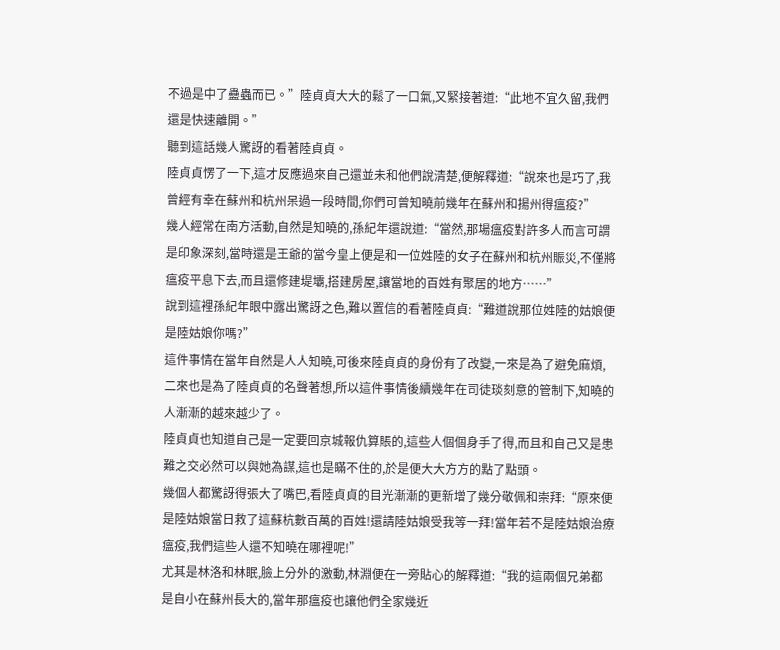不過是中了蠱蟲而已。”陸貞貞大大的鬆了一口氣,又緊接著道:“此地不宜久留,我們還是快速離開。”
聽到這話幾人驚訝的看著陸貞貞。
陸貞貞愣了一下,這才反應過來自己還並未和他們說清楚,便解釋道:“說來也是巧了,我曾經有幸在蘇州和杭州呆過一段時間,你們可曾知曉前幾年在蘇州和揚州得瘟疫?”
幾人經常在南方活動,自然是知曉的,孫紀年還說道:“當然,那場瘟疫對許多人而言可謂是印象深刻,當時還是王爺的當今皇上便是和一位姓陸的女子在蘇州和杭州賑災,不僅將瘟疫平息下去,而且還修建堤壩,搭建房屋,讓當地的百姓有聚居的地方……”
說到這裡孫紀年眼中露出驚訝之色,難以置信的看著陸貞貞:“難道說那位姓陸的姑娘便是陸姑娘你嗎?”
這件事情在當年自然是人人知曉,可後來陸貞貞的身份有了改變,一來是為了避免麻煩,二來也是為了陸貞貞的名聲著想,所以這件事情後續幾年在司徒琰刻意的管制下,知曉的人漸漸的越來越少了。
陸貞貞也知道自己是一定要回京城報仇算賬的,這些人個個身手了得,而且和自己又是患難之交必然可以與她為謀,這也是瞞不住的,於是便大大方方的點了點頭。
幾個人都驚訝得張大了嘴巴,看陸貞貞的目光漸漸的更新增了幾分敬佩和崇拜:“原來便是陸姑娘當日救了這蘇杭數百萬的百姓!還請陸姑娘受我等一拜!當年若不是陸姑娘治療瘟疫,我們這些人還不知曉在哪裡呢!”
尤其是林洛和林眠,臉上分外的激動,林淵便在一旁貼心的解釋道:“我的這兩個兄弟都是自小在蘇州長大的,當年那瘟疫也讓他們全家幾近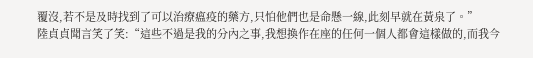覆沒,若不是及時找到了可以治療瘟疫的藥方,只怕他們也是命懸一線,此刻早就在黃泉了。”
陸貞貞聞言笑了笑:“這些不過是我的分內之事,我想換作在座的任何一個人都會這樣做的,而我今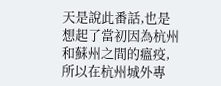天是說此番話,也是想起了當初因為杭州和蘇州之間的瘟疫,所以在杭州城外專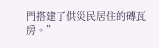門搭建了供災民居住的磚瓦房。”